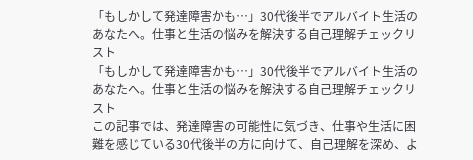「もしかして発達障害かも…」30代後半でアルバイト生活のあなたへ。仕事と生活の悩みを解決する自己理解チェックリスト
「もしかして発達障害かも…」30代後半でアルバイト生活のあなたへ。仕事と生活の悩みを解決する自己理解チェックリスト
この記事では、発達障害の可能性に気づき、仕事や生活に困難を感じている30代後半の方に向けて、自己理解を深め、よ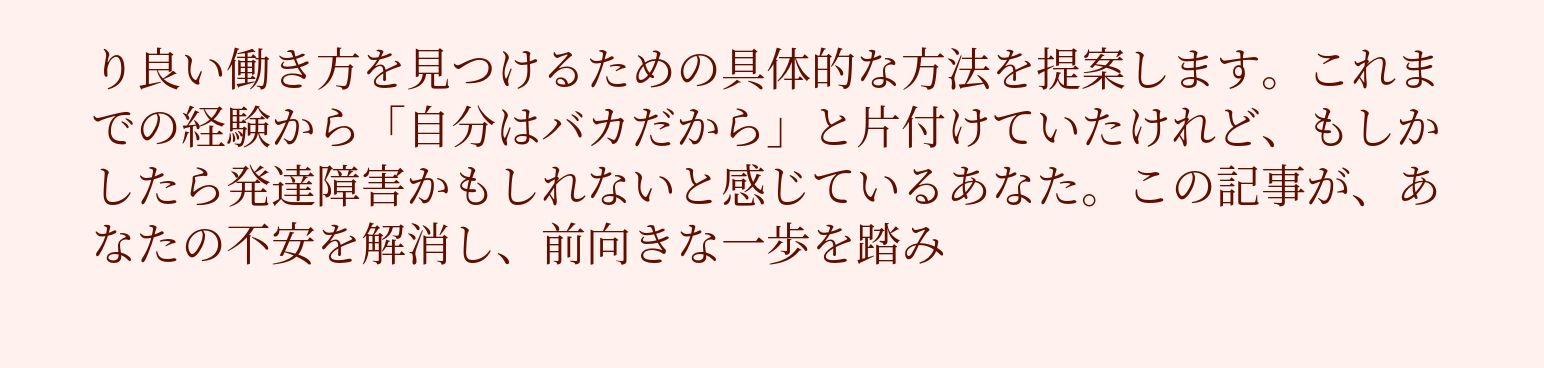り良い働き方を見つけるための具体的な方法を提案します。これまでの経験から「自分はバカだから」と片付けていたけれど、もしかしたら発達障害かもしれないと感じているあなた。この記事が、あなたの不安を解消し、前向きな一歩を踏み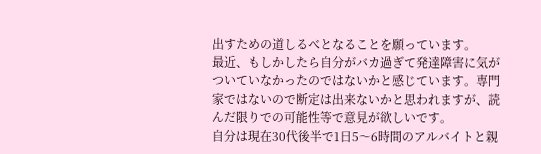出すための道しるべとなることを願っています。
最近、もしかしたら自分がバカ過ぎて発達障害に気がついていなかったのではないかと感じています。専門家ではないので断定は出来ないかと思われますが、読んだ限りでの可能性等で意見が欲しいです。
自分は現在30代後半で1日5〜6時間のアルバイトと親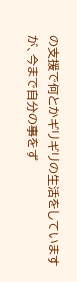の支援で何とかギリギリの生活をしていますが、今まで自分の事をず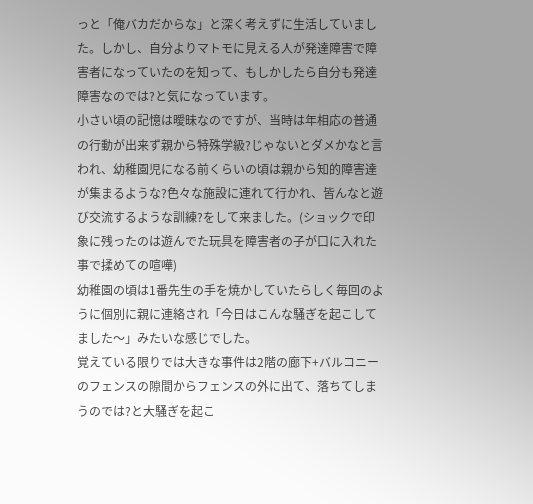っと「俺バカだからな」と深く考えずに生活していました。しかし、自分よりマトモに見える人が発達障害で障害者になっていたのを知って、もしかしたら自分も発達障害なのでは?と気になっています。
小さい頃の記憶は曖昧なのですが、当時は年相応の普通の行動が出来ず親から特殊学級?じゃないとダメかなと言われ、幼稚園児になる前くらいの頃は親から知的障害達が集まるような?色々な施設に連れて行かれ、皆んなと遊び交流するような訓練?をして来ました。(ショックで印象に残ったのは遊んでた玩具を障害者の子が口に入れた事で揉めての喧嘩)
幼稚園の頃は1番先生の手を焼かしていたらしく毎回のように個別に親に連絡され「今日はこんな騒ぎを起こしてました〜」みたいな感じでした。
覚えている限りでは大きな事件は2階の廊下+バルコニーのフェンスの隙間からフェンスの外に出て、落ちてしまうのでは?と大騒ぎを起こ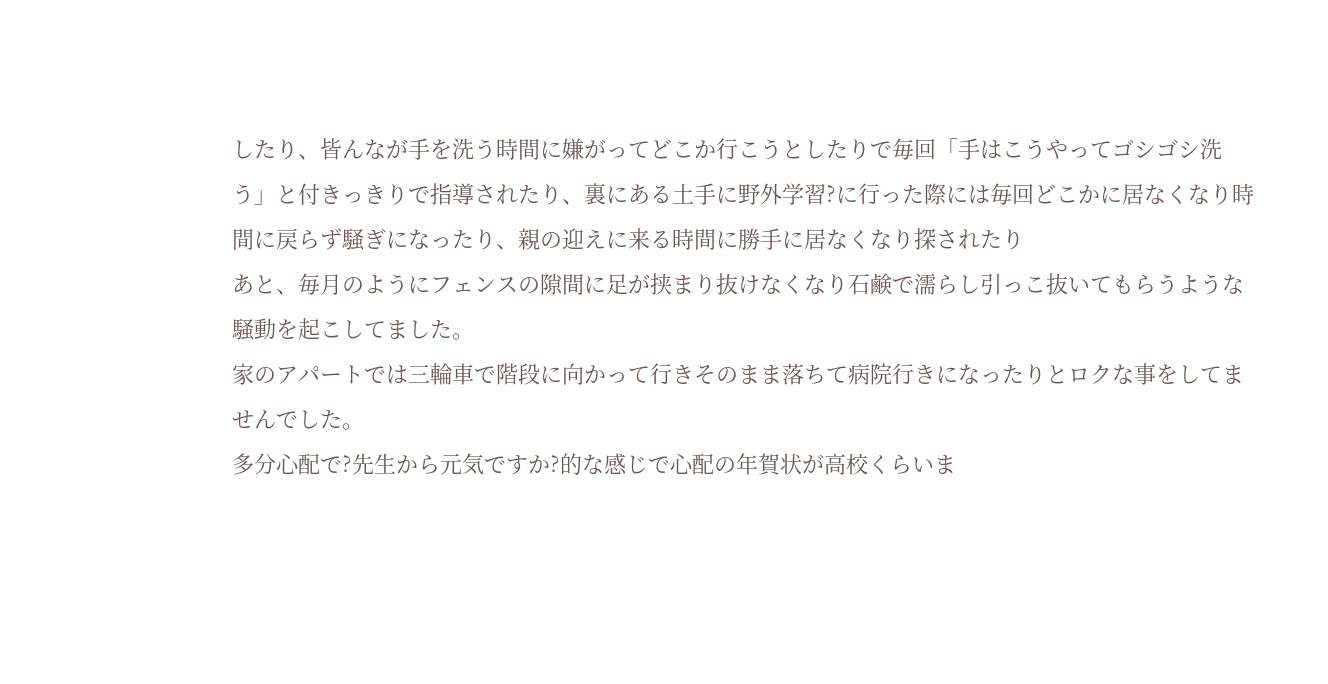したり、皆んなが手を洗う時間に嫌がってどこか行こうとしたりで毎回「手はこうやってゴシゴシ洗う」と付きっきりで指導されたり、裏にある土手に野外学習?に行った際には毎回どこかに居なくなり時間に戻らず騒ぎになったり、親の迎えに来る時間に勝手に居なくなり探されたり
あと、毎月のようにフェンスの隙間に足が挟まり抜けなくなり石鹸で濡らし引っこ抜いてもらうような騒動を起こしてました。
家のアパートでは三輪車で階段に向かって行きそのまま落ちて病院行きになったりとロクな事をしてませんでした。
多分心配で?先生から元気ですか?的な感じで心配の年賀状が高校くらいま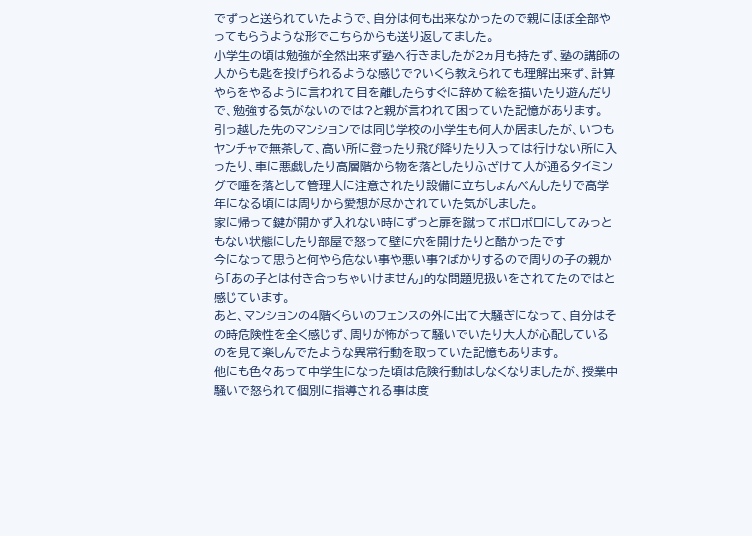でずっと送られていたようで、自分は何も出来なかったので親にほぼ全部やってもらうような形でこちらからも送り返してました。
小学生の頃は勉強が全然出来ず塾へ行きましたが2ヵ月も持たず、塾の講師の人からも匙を投げられるような感じで?いくら教えられても理解出来ず、計算やらをやるように言われて目を離したらすぐに辞めて絵を描いたり遊んだりで、勉強する気がないのでは?と親が言われて困っていた記憶があります。
引っ越した先のマンションでは同じ学校の小学生も何人か居ましたが、いつもヤンチャで無茶して、高い所に登ったり飛び降りたり入っては行けない所に入ったり、車に悪戯したり高層階から物を落としたりふざけて人が通るタイミングで唾を落として管理人に注意されたり設備に立ちしょんべんしたりで高学年になる頃には周りから愛想が尽かされていた気がしました。
家に帰って鍵が開かず入れない時にずっと扉を蹴ってボロボロにしてみっともない状態にしたり部屋で怒って壁に穴を開けたりと酷かったです
今になって思うと何やら危ない事や悪い事?ばかりするので周りの子の親から「あの子とは付き合っちゃいけません」的な問題児扱いをされてたのではと感じています。
あと、マンションの4階くらいのフェンスの外に出て大騒ぎになって、自分はその時危険性を全く感じず、周りが怖がって騒いでいたり大人が心配しているのを見て楽しんでたような異常行動を取っていた記憶もあります。
他にも色々あって中学生になった頃は危険行動はしなくなりましたが、授業中騒いで怒られて個別に指導される事は度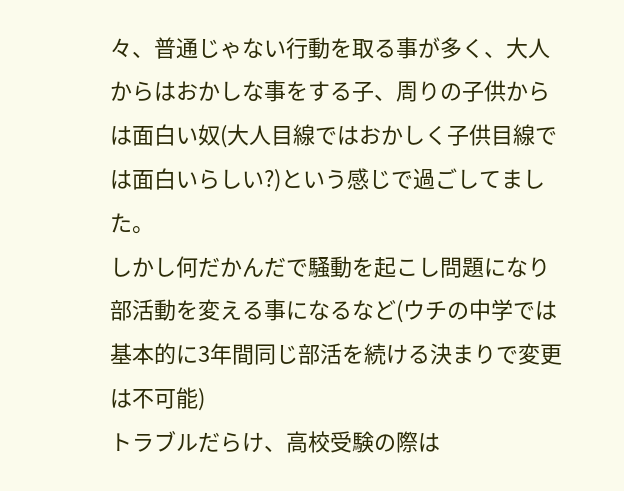々、普通じゃない行動を取る事が多く、大人からはおかしな事をする子、周りの子供からは面白い奴(大人目線ではおかしく子供目線では面白いらしい?)という感じで過ごしてました。
しかし何だかんだで騒動を起こし問題になり部活動を変える事になるなど(ウチの中学では基本的に3年間同じ部活を続ける決まりで変更は不可能)
トラブルだらけ、高校受験の際は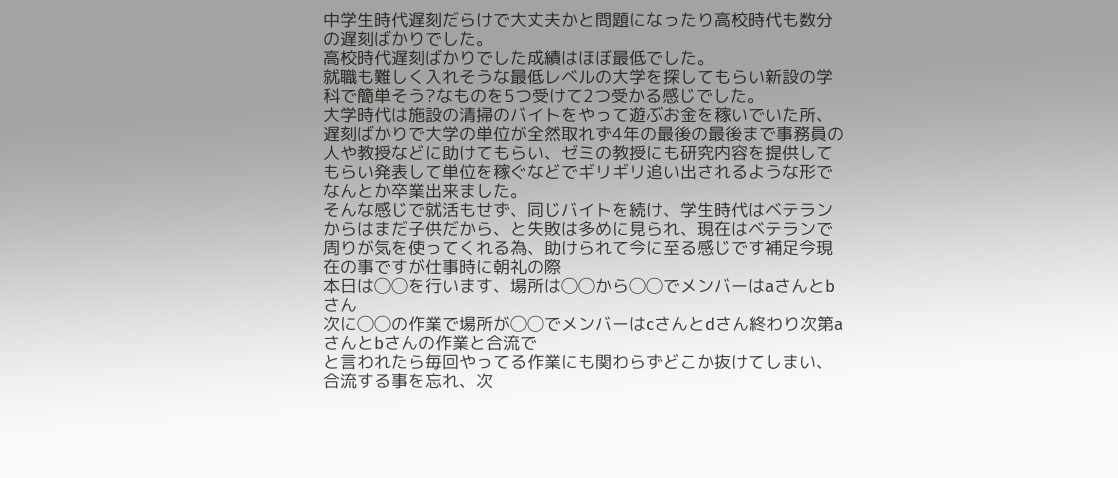中学生時代遅刻だらけで大丈夫かと問題になったり高校時代も数分の遅刻ばかりでした。
高校時代遅刻ばかりでした成績はほぼ最低でした。
就職も難しく入れそうな最低レベルの大学を探してもらい新設の学科で簡単そう?なものを5つ受けて2つ受かる感じでした。
大学時代は施設の清掃のバイトをやって遊ぶお金を稼いでいた所、遅刻ばかりで大学の単位が全然取れず4年の最後の最後まで事務員の人や教授などに助けてもらい、ゼミの教授にも研究内容を提供してもらい発表して単位を稼ぐなどでギリギリ追い出されるような形でなんとか卒業出来ました。
そんな感じで就活もせず、同じバイトを続け、学生時代はベテランからはまだ子供だから、と失敗は多めに見られ、現在はベテランで周りが気を使ってくれる為、助けられて今に至る感じです補足今現在の事ですが仕事時に朝礼の際
本日は◯◯を行います、場所は◯◯から◯◯でメンバーはaさんとbさん
次に◯◯の作業で場所が◯◯でメンバーはcさんとdさん終わり次第aさんとbさんの作業と合流で
と言われたら毎回やってる作業にも関わらずどこか抜けてしまい、合流する事を忘れ、次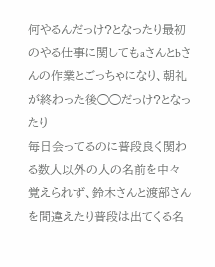何やるんだっけ?となったり最初のやる仕事に関してもaさんとbさんの作業とごっちゃになり、朝礼が終わった後◯◯だっけ?となったり
毎日会ってるのに普段良く関わる数人以外の人の名前を中々覚えられず、鈴木さんと渡部さんを間違えたり普段は出てくる名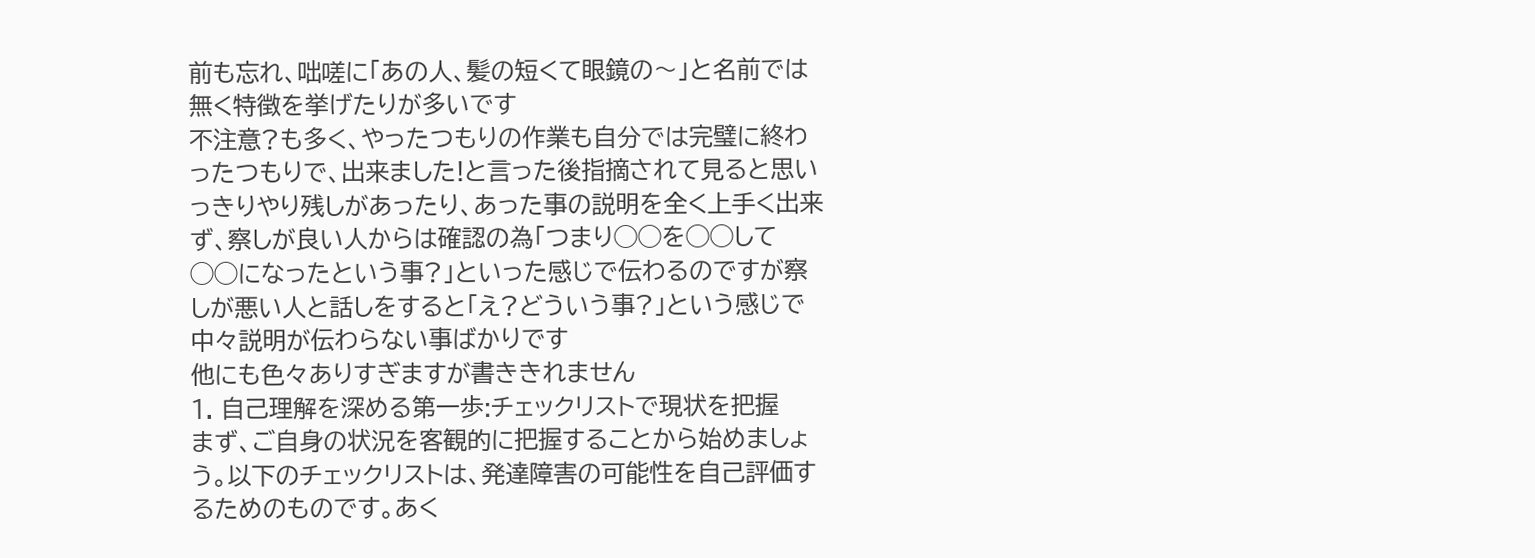前も忘れ、咄嗟に「あの人、髪の短くて眼鏡の〜」と名前では無く特徴を挙げたりが多いです
不注意?も多く、やったつもりの作業も自分では完璧に終わったつもりで、出来ました!と言った後指摘されて見ると思いっきりやり残しがあったり、あった事の説明を全く上手く出来ず、察しが良い人からは確認の為「つまり◯◯を◯◯して◯◯になったという事?」といった感じで伝わるのですが察しが悪い人と話しをすると「え?どういう事?」という感じで中々説明が伝わらない事ばかりです
他にも色々ありすぎますが書ききれません
1. 自己理解を深める第一歩:チェックリストで現状を把握
まず、ご自身の状況を客観的に把握することから始めましょう。以下のチェックリストは、発達障害の可能性を自己評価するためのものです。あく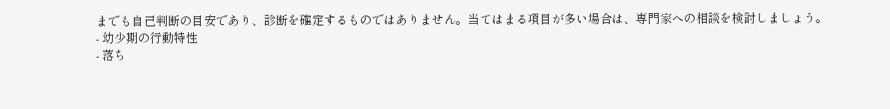までも自己判断の目安であり、診断を確定するものではありません。当てはまる項目が多い場合は、専門家への相談を検討しましょう。
- 幼少期の行動特性
- 落ち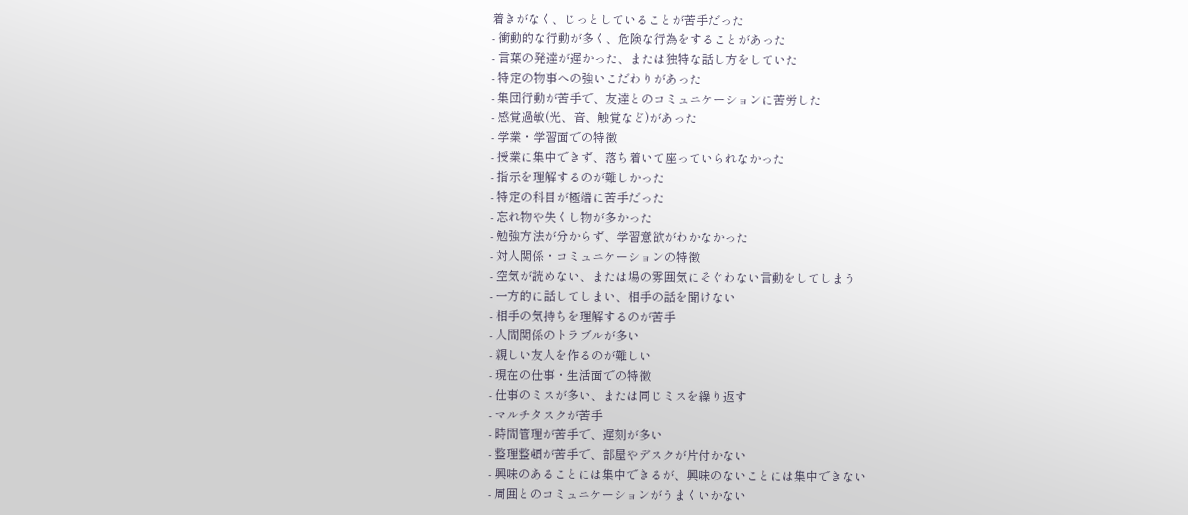着きがなく、じっとしていることが苦手だった
- 衝動的な行動が多く、危険な行為をすることがあった
- 言葉の発達が遅かった、または独特な話し方をしていた
- 特定の物事への強いこだわりがあった
- 集団行動が苦手で、友達とのコミュニケーションに苦労した
- 感覚過敏(光、音、触覚など)があった
- 学業・学習面での特徴
- 授業に集中できず、落ち着いて座っていられなかった
- 指示を理解するのが難しかった
- 特定の科目が極端に苦手だった
- 忘れ物や失くし物が多かった
- 勉強方法が分からず、学習意欲がわかなかった
- 対人関係・コミュニケーションの特徴
- 空気が読めない、または場の雰囲気にそぐわない言動をしてしまう
- 一方的に話してしまい、相手の話を聞けない
- 相手の気持ちを理解するのが苦手
- 人間関係のトラブルが多い
- 親しい友人を作るのが難しい
- 現在の仕事・生活面での特徴
- 仕事のミスが多い、または同じミスを繰り返す
- マルチタスクが苦手
- 時間管理が苦手で、遅刻が多い
- 整理整頓が苦手で、部屋やデスクが片付かない
- 興味のあることには集中できるが、興味のないことには集中できない
- 周囲とのコミュニケーションがうまくいかない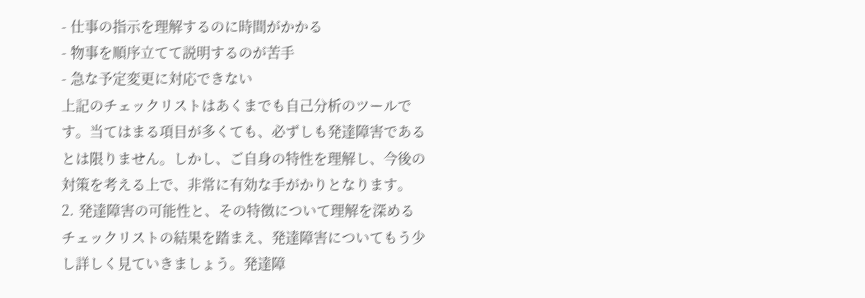- 仕事の指示を理解するのに時間がかかる
- 物事を順序立てて説明するのが苦手
- 急な予定変更に対応できない
上記のチェックリストはあくまでも自己分析のツールです。当てはまる項目が多くても、必ずしも発達障害であるとは限りません。しかし、ご自身の特性を理解し、今後の対策を考える上で、非常に有効な手がかりとなります。
2. 発達障害の可能性と、その特徴について理解を深める
チェックリストの結果を踏まえ、発達障害についてもう少し詳しく見ていきましょう。発達障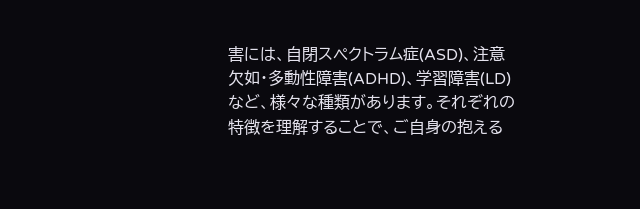害には、自閉スペクトラム症(ASD)、注意欠如・多動性障害(ADHD)、学習障害(LD)など、様々な種類があります。それぞれの特徴を理解することで、ご自身の抱える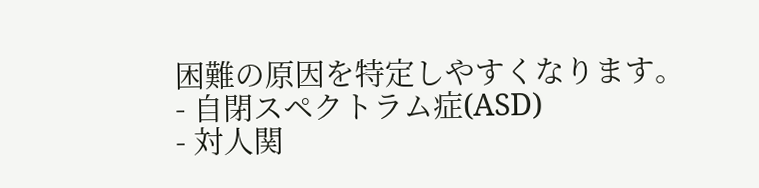困難の原因を特定しやすくなります。
- 自閉スペクトラム症(ASD)
- 対人関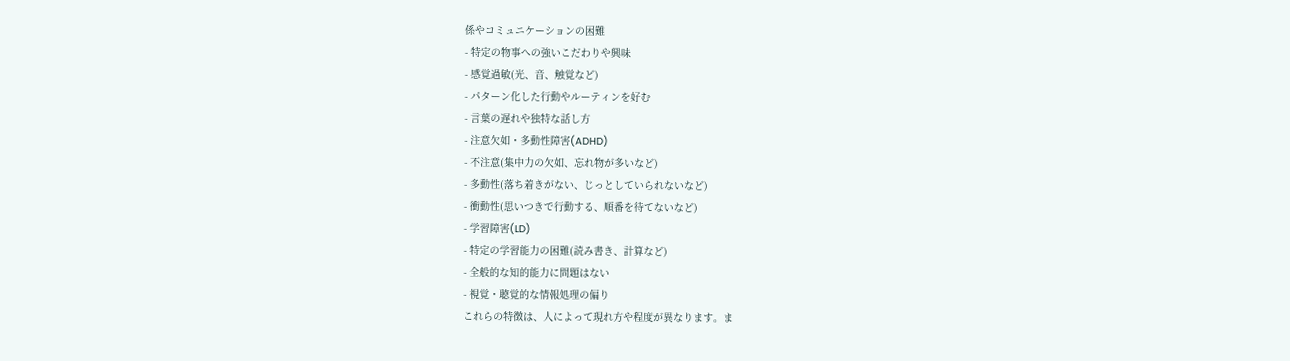係やコミュニケーションの困難
- 特定の物事への強いこだわりや興味
- 感覚過敏(光、音、触覚など)
- パターン化した行動やルーティンを好む
- 言葉の遅れや独特な話し方
- 注意欠如・多動性障害(ADHD)
- 不注意(集中力の欠如、忘れ物が多いなど)
- 多動性(落ち着きがない、じっとしていられないなど)
- 衝動性(思いつきで行動する、順番を待てないなど)
- 学習障害(LD)
- 特定の学習能力の困難(読み書き、計算など)
- 全般的な知的能力に問題はない
- 視覚・聴覚的な情報処理の偏り
これらの特徴は、人によって現れ方や程度が異なります。ま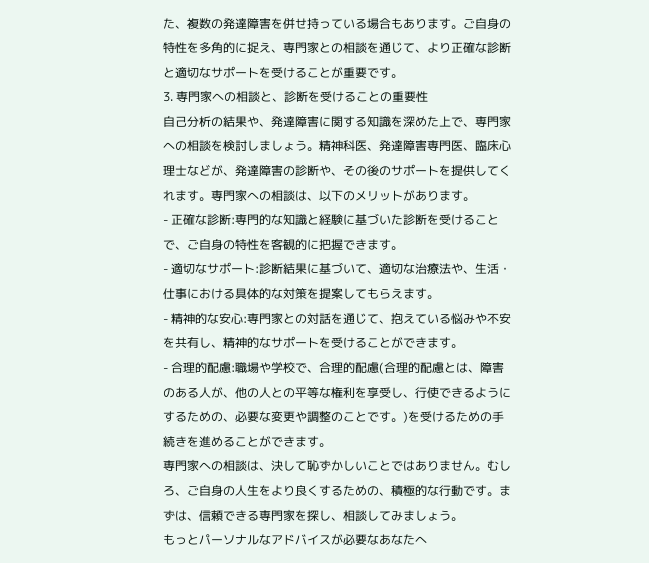た、複数の発達障害を併せ持っている場合もあります。ご自身の特性を多角的に捉え、専門家との相談を通じて、より正確な診断と適切なサポートを受けることが重要です。
3. 専門家への相談と、診断を受けることの重要性
自己分析の結果や、発達障害に関する知識を深めた上で、専門家への相談を検討しましょう。精神科医、発達障害専門医、臨床心理士などが、発達障害の診断や、その後のサポートを提供してくれます。専門家への相談は、以下のメリットがあります。
- 正確な診断:専門的な知識と経験に基づいた診断を受けることで、ご自身の特性を客観的に把握できます。
- 適切なサポート:診断結果に基づいて、適切な治療法や、生活・仕事における具体的な対策を提案してもらえます。
- 精神的な安心:専門家との対話を通じて、抱えている悩みや不安を共有し、精神的なサポートを受けることができます。
- 合理的配慮:職場や学校で、合理的配慮(合理的配慮とは、障害のある人が、他の人との平等な権利を享受し、行使できるようにするための、必要な変更や調整のことです。)を受けるための手続きを進めることができます。
専門家への相談は、決して恥ずかしいことではありません。むしろ、ご自身の人生をより良くするための、積極的な行動です。まずは、信頼できる専門家を探し、相談してみましょう。
もっとパーソナルなアドバイスが必要なあなたへ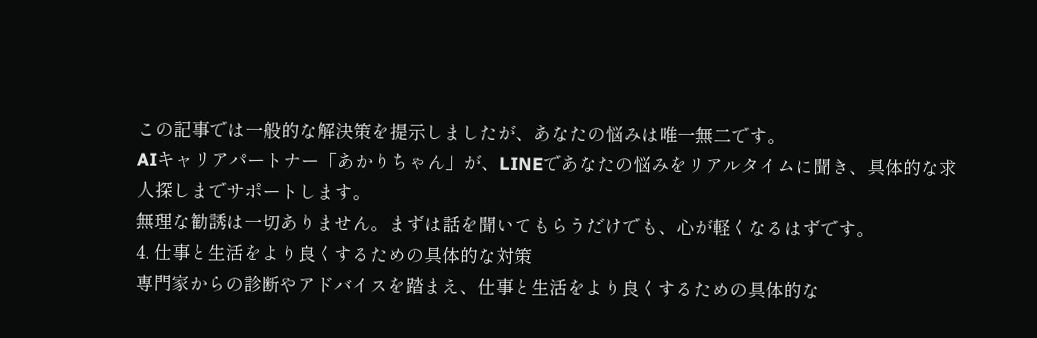この記事では一般的な解決策を提示しましたが、あなたの悩みは唯一無二です。
AIキャリアパートナー「あかりちゃん」が、LINEであなたの悩みをリアルタイムに聞き、具体的な求人探しまでサポートします。
無理な勧誘は一切ありません。まずは話を聞いてもらうだけでも、心が軽くなるはずです。
4. 仕事と生活をより良くするための具体的な対策
専門家からの診断やアドバイスを踏まえ、仕事と生活をより良くするための具体的な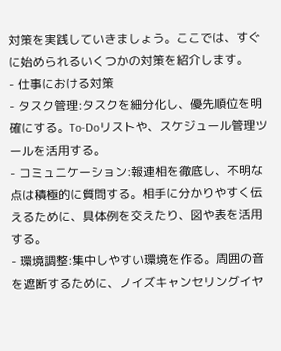対策を実践していきましょう。ここでは、すぐに始められるいくつかの対策を紹介します。
- 仕事における対策
- タスク管理:タスクを細分化し、優先順位を明確にする。To-Doリストや、スケジュール管理ツールを活用する。
- コミュニケーション:報連相を徹底し、不明な点は積極的に質問する。相手に分かりやすく伝えるために、具体例を交えたり、図や表を活用する。
- 環境調整:集中しやすい環境を作る。周囲の音を遮断するために、ノイズキャンセリングイヤ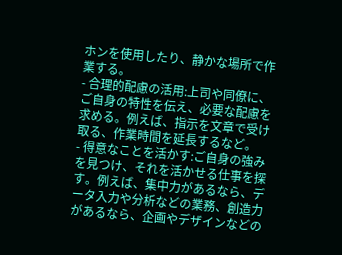ホンを使用したり、静かな場所で作業する。
- 合理的配慮の活用:上司や同僚に、ご自身の特性を伝え、必要な配慮を求める。例えば、指示を文章で受け取る、作業時間を延長するなど。
- 得意なことを活かす:ご自身の強みを見つけ、それを活かせる仕事を探す。例えば、集中力があるなら、データ入力や分析などの業務、創造力があるなら、企画やデザインなどの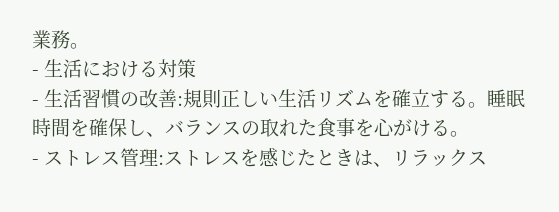業務。
- 生活における対策
- 生活習慣の改善:規則正しい生活リズムを確立する。睡眠時間を確保し、バランスの取れた食事を心がける。
- ストレス管理:ストレスを感じたときは、リラックス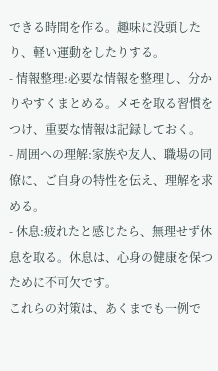できる時間を作る。趣味に没頭したり、軽い運動をしたりする。
- 情報整理:必要な情報を整理し、分かりやすくまとめる。メモを取る習慣をつけ、重要な情報は記録しておく。
- 周囲への理解:家族や友人、職場の同僚に、ご自身の特性を伝え、理解を求める。
- 休息:疲れたと感じたら、無理せず休息を取る。休息は、心身の健康を保つために不可欠です。
これらの対策は、あくまでも一例で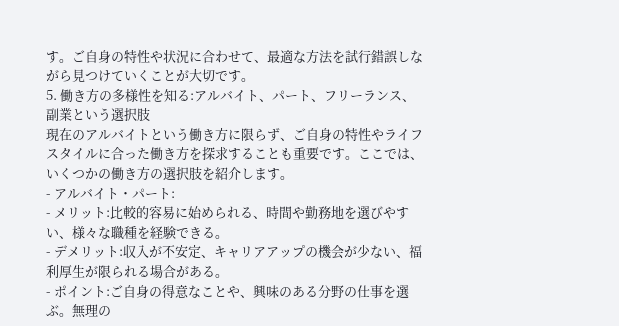す。ご自身の特性や状況に合わせて、最適な方法を試行錯誤しながら見つけていくことが大切です。
5. 働き方の多様性を知る:アルバイト、パート、フリーランス、副業という選択肢
現在のアルバイトという働き方に限らず、ご自身の特性やライフスタイルに合った働き方を探求することも重要です。ここでは、いくつかの働き方の選択肢を紹介します。
- アルバイト・パート:
- メリット:比較的容易に始められる、時間や勤務地を選びやすい、様々な職種を経験できる。
- デメリット:収入が不安定、キャリアアップの機会が少ない、福利厚生が限られる場合がある。
- ポイント:ご自身の得意なことや、興味のある分野の仕事を選ぶ。無理の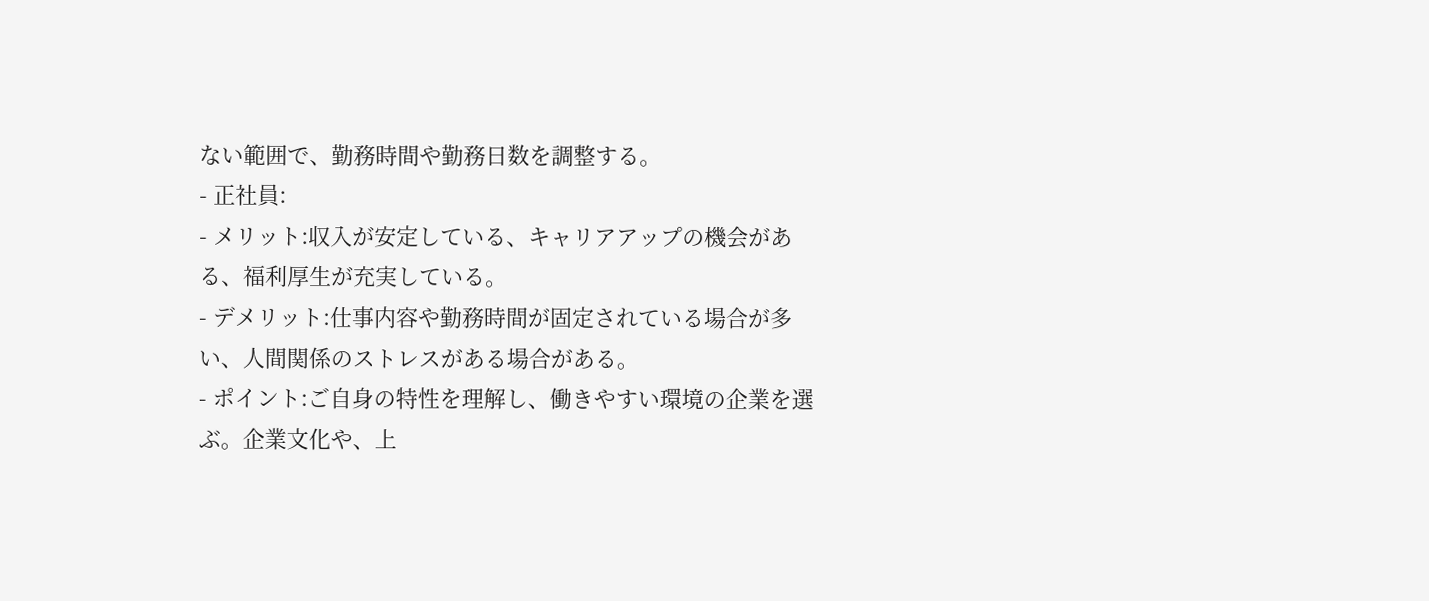ない範囲で、勤務時間や勤務日数を調整する。
- 正社員:
- メリット:収入が安定している、キャリアアップの機会がある、福利厚生が充実している。
- デメリット:仕事内容や勤務時間が固定されている場合が多い、人間関係のストレスがある場合がある。
- ポイント:ご自身の特性を理解し、働きやすい環境の企業を選ぶ。企業文化や、上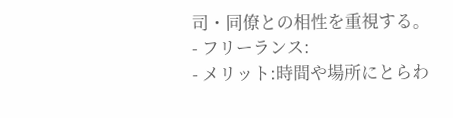司・同僚との相性を重視する。
- フリーランス:
- メリット:時間や場所にとらわ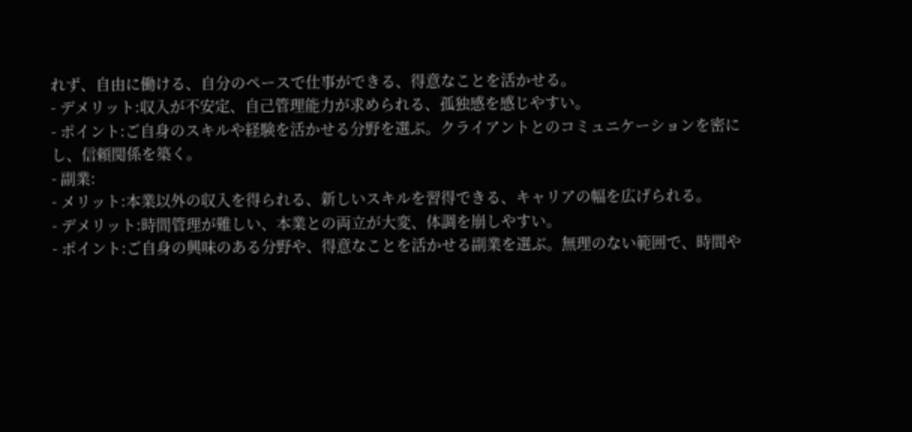れず、自由に働ける、自分のペースで仕事ができる、得意なことを活かせる。
- デメリット:収入が不安定、自己管理能力が求められる、孤独感を感じやすい。
- ポイント:ご自身のスキルや経験を活かせる分野を選ぶ。クライアントとのコミュニケーションを密にし、信頼関係を築く。
- 副業:
- メリット:本業以外の収入を得られる、新しいスキルを習得できる、キャリアの幅を広げられる。
- デメリット:時間管理が難しい、本業との両立が大変、体調を崩しやすい。
- ポイント:ご自身の興味のある分野や、得意なことを活かせる副業を選ぶ。無理のない範囲で、時間や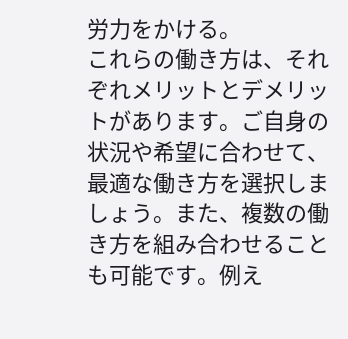労力をかける。
これらの働き方は、それぞれメリットとデメリットがあります。ご自身の状況や希望に合わせて、最適な働き方を選択しましょう。また、複数の働き方を組み合わせることも可能です。例え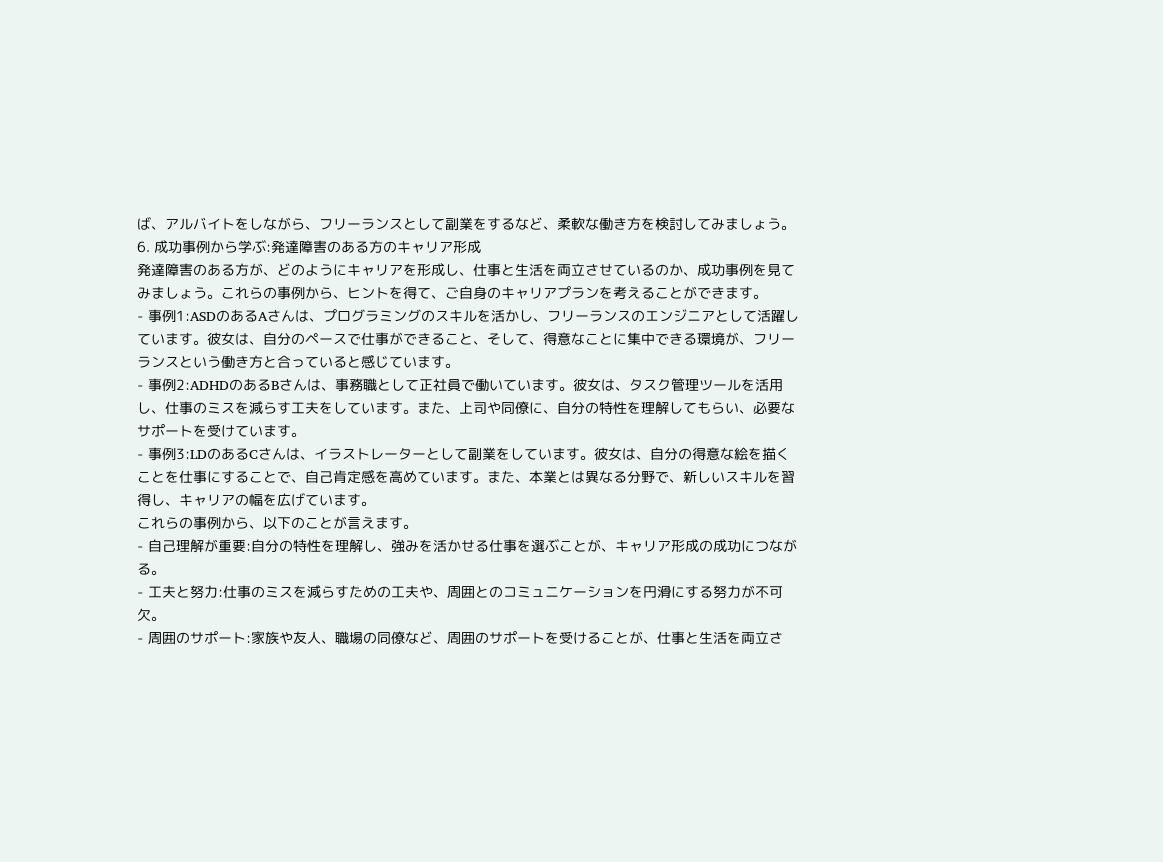ば、アルバイトをしながら、フリーランスとして副業をするなど、柔軟な働き方を検討してみましょう。
6. 成功事例から学ぶ:発達障害のある方のキャリア形成
発達障害のある方が、どのようにキャリアを形成し、仕事と生活を両立させているのか、成功事例を見てみましょう。これらの事例から、ヒントを得て、ご自身のキャリアプランを考えることができます。
- 事例1:ASDのあるAさんは、プログラミングのスキルを活かし、フリーランスのエンジニアとして活躍しています。彼女は、自分のペースで仕事ができること、そして、得意なことに集中できる環境が、フリーランスという働き方と合っていると感じています。
- 事例2:ADHDのあるBさんは、事務職として正社員で働いています。彼女は、タスク管理ツールを活用し、仕事のミスを減らす工夫をしています。また、上司や同僚に、自分の特性を理解してもらい、必要なサポートを受けています。
- 事例3:LDのあるCさんは、イラストレーターとして副業をしています。彼女は、自分の得意な絵を描くことを仕事にすることで、自己肯定感を高めています。また、本業とは異なる分野で、新しいスキルを習得し、キャリアの幅を広げています。
これらの事例から、以下のことが言えます。
- 自己理解が重要:自分の特性を理解し、強みを活かせる仕事を選ぶことが、キャリア形成の成功につながる。
- 工夫と努力:仕事のミスを減らすための工夫や、周囲とのコミュニケーションを円滑にする努力が不可欠。
- 周囲のサポート:家族や友人、職場の同僚など、周囲のサポートを受けることが、仕事と生活を両立さ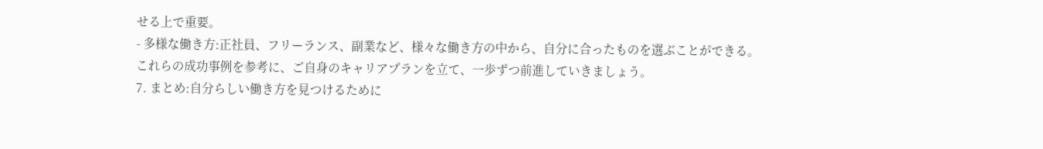せる上で重要。
- 多様な働き方:正社員、フリーランス、副業など、様々な働き方の中から、自分に合ったものを選ぶことができる。
これらの成功事例を参考に、ご自身のキャリアプランを立て、一歩ずつ前進していきましょう。
7. まとめ:自分らしい働き方を見つけるために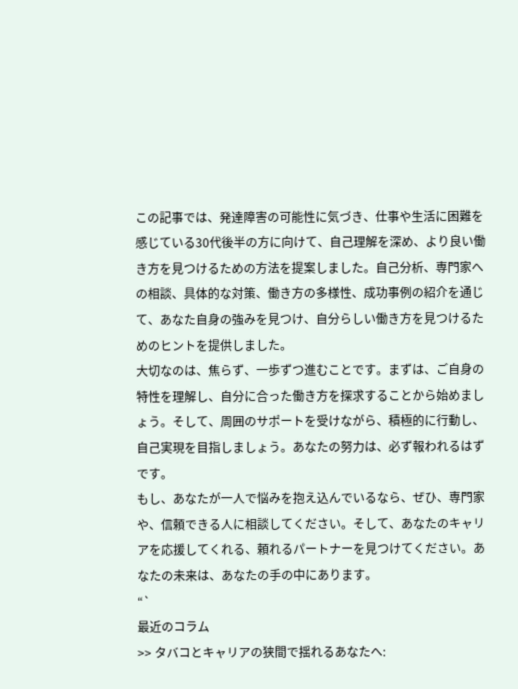この記事では、発達障害の可能性に気づき、仕事や生活に困難を感じている30代後半の方に向けて、自己理解を深め、より良い働き方を見つけるための方法を提案しました。自己分析、専門家への相談、具体的な対策、働き方の多様性、成功事例の紹介を通じて、あなた自身の強みを見つけ、自分らしい働き方を見つけるためのヒントを提供しました。
大切なのは、焦らず、一歩ずつ進むことです。まずは、ご自身の特性を理解し、自分に合った働き方を探求することから始めましょう。そして、周囲のサポートを受けながら、積極的に行動し、自己実現を目指しましょう。あなたの努力は、必ず報われるはずです。
もし、あなたが一人で悩みを抱え込んでいるなら、ぜひ、専門家や、信頼できる人に相談してください。そして、あなたのキャリアを応援してくれる、頼れるパートナーを見つけてください。あなたの未来は、あなたの手の中にあります。
“`
最近のコラム
>> タバコとキャリアの狭間で揺れるあなたへ: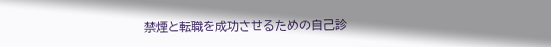禁煙と転職を成功させるための自己診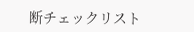断チェックリスト